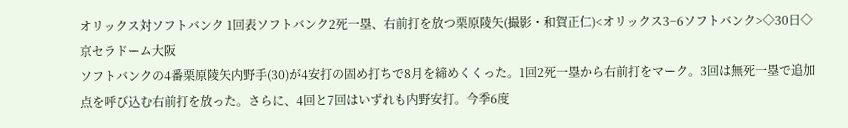オリックス対ソフトバンク 1回表ソフトバンク2死一塁、右前打を放つ栗原陵矢(撮影・和賀正仁)<オリックス3−6ソフトバンク>◇30日◇京セラドーム大阪
ソフトバンクの4番栗原陵矢内野手(30)が4安打の固め打ちで8月を締めくくった。1回2死一塁から右前打をマーク。3回は無死一塁で追加点を呼び込む右前打を放った。さらに、4回と7回はいずれも内野安打。今季6度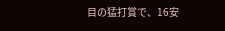目の猛打賞で、16安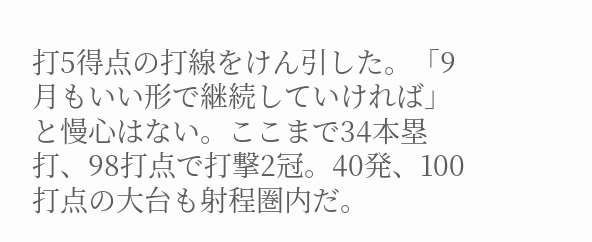打5得点の打線をけん引した。「9月もいい形で継続していければ」と慢心はない。ここまで34本塁打、98打点で打撃2冠。40発、100打点の大台も射程圏内だ。